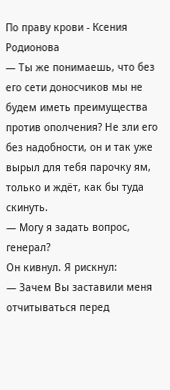По праву крови - Ксения Родионова
— Ты же понимаешь, что без его сети доносчиков мы не будем иметь преимущества против ополчения? Не зли его без надобности, он и так уже вырыл для тебя парочку ям, только и ждёт, как бы туда скинуть.
— Могу я задать вопрос, генерал?
Он кивнул. Я рискнул:
— Зачем Вы заставили меня отчитываться перед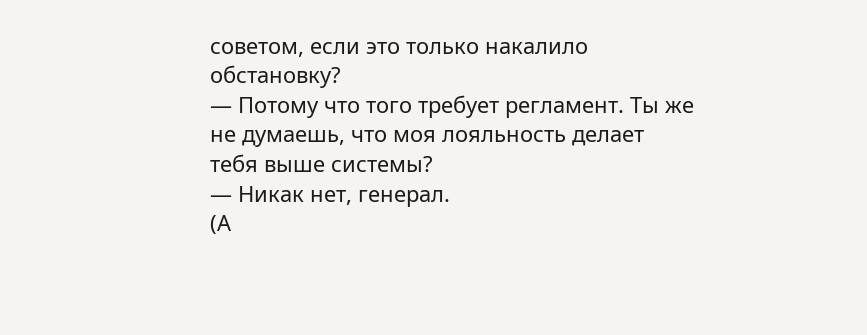советом, если это только накалило обстановку?
— Потому что того требует регламент. Ты же не думаешь, что моя лояльность делает тебя выше системы?
— Никак нет, генерал.
(А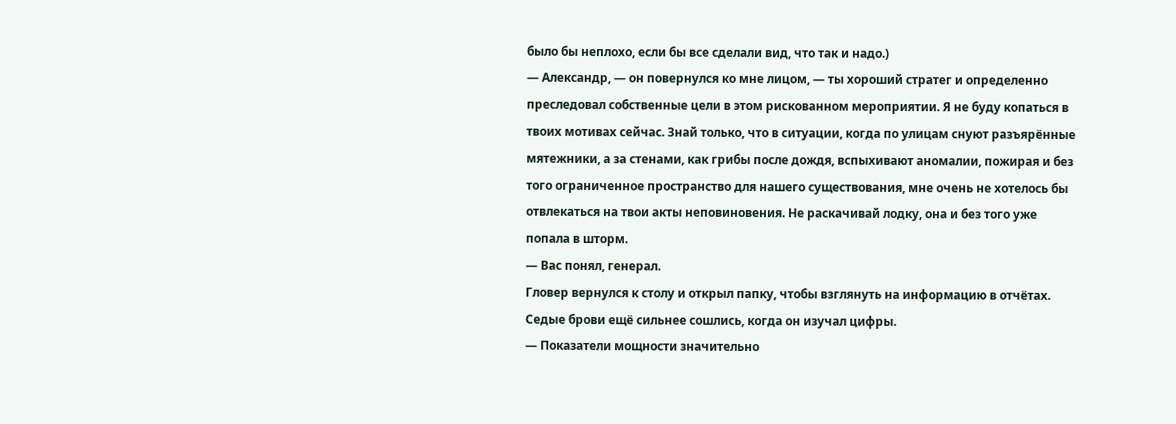было бы неплохо, если бы все сделали вид, что так и надо.)
— Александр, — он повернулся ко мне лицом, — ты хороший стратег и определенно преследовал собственные цели в этом рискованном мероприятии. Я не буду копаться в твоих мотивах сейчас. Знай только, что в ситуации, когда по улицам снуют разъярённые мятежники, а за стенами, как грибы после дождя, вспыхивают аномалии, пожирая и без того ограниченное пространство для нашего существования, мне очень не хотелось бы отвлекаться на твои акты неповиновения. Не раскачивай лодку, она и без того уже попала в шторм.
— Вас понял, генерал.
Гловер вернулся к столу и открыл папку, чтобы взглянуть на информацию в отчётах. Седые брови ещё сильнее сошлись, когда он изучал цифры.
— Показатели мощности значительно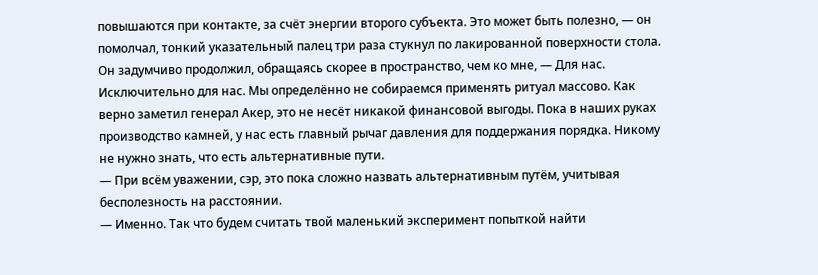повышаются при контакте, за счёт энергии второго субъекта. Это может быть полезно, — он помолчал, тонкий указательный палец три раза стукнул по лакированной поверхности стола. Он задумчиво продолжил, обращаясь скорее в пространство, чем ко мне, — Для нас. Исключительно для нас. Мы определённо не собираемся применять ритуал массово. Как верно заметил генерал Акер, это не несёт никакой финансовой выгоды. Пока в наших руках производство камней, у нас есть главный рычаг давления для поддержания порядка. Никому не нужно знать, что есть альтернативные пути.
— При всём уважении, сэр, это пока сложно назвать альтернативным путём, учитывая бесполезность на расстоянии.
— Именно. Так что будем считать твой маленький эксперимент попыткой найти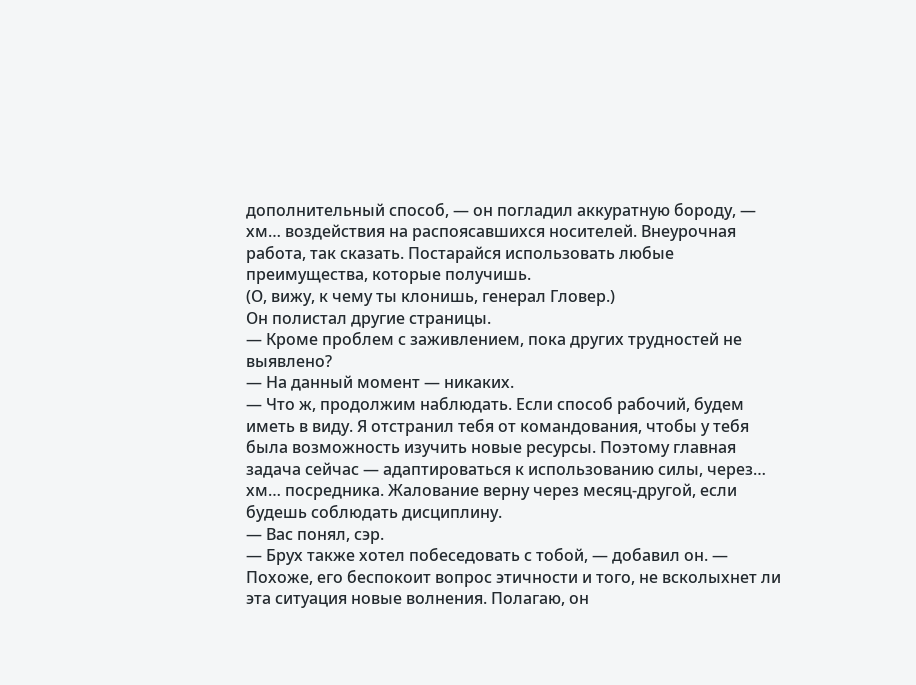дополнительный способ, — он погладил аккуратную бороду, — хм… воздействия на распоясавшихся носителей. Внеурочная работа, так сказать. Постарайся использовать любые преимущества, которые получишь.
(О, вижу, к чему ты клонишь, генерал Гловер.)
Он полистал другие страницы.
— Кроме проблем с заживлением, пока других трудностей не выявлено?
— На данный момент — никаких.
— Что ж, продолжим наблюдать. Если способ рабочий, будем иметь в виду. Я отстранил тебя от командования, чтобы у тебя была возможность изучить новые ресурсы. Поэтому главная задача сейчас — адаптироваться к использованию силы, через… хм… посредника. Жалование верну через месяц-другой, если будешь соблюдать дисциплину.
— Вас понял, сэр.
— Брух также хотел побеседовать с тобой, — добавил он. — Похоже, его беспокоит вопрос этичности и того, не всколыхнет ли эта ситуация новые волнения. Полагаю, он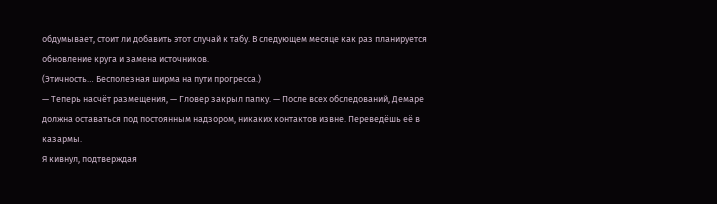обдумывает, стоит ли добавить этот случай к табу. В следующем месяце как раз планируется обновление круга и замена источников.
(Этичность… Бесполезная ширма на пути прогресса.)
— Теперь насчёт размещения, — Гловер закрыл папку. — После всех обследований, Демаре должна оставаться под постоянным надзором, никаких контактов извне. Переведёшь её в казармы.
Я кивнул, подтверждая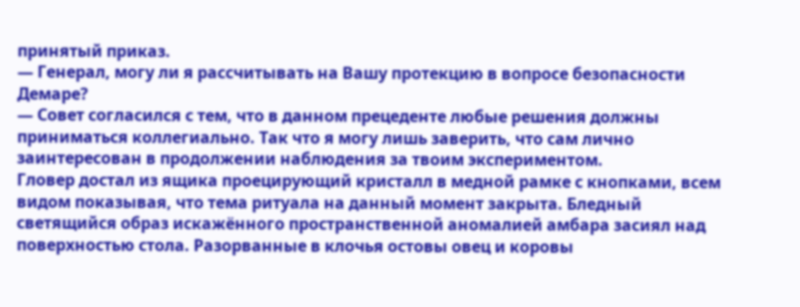принятый приказ.
— Генерал, могу ли я рассчитывать на Вашу протекцию в вопросе безопасности Демаре?
— Совет согласился с тем, что в данном прецеденте любые решения должны приниматься коллегиально. Так что я могу лишь заверить, что сам лично заинтересован в продолжении наблюдения за твоим экспериментом.
Гловер достал из ящика проецирующий кристалл в медной рамке с кнопками, всем видом показывая, что тема ритуала на данный момент закрыта. Бледный светящийся образ искажённого пространственной аномалией амбара засиял над поверхностью стола. Разорванные в клочья остовы овец и коровы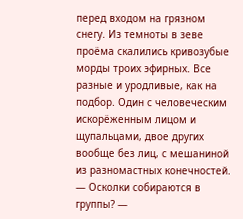перед входом на грязном снегу. Из темноты в зеве проёма скалились кривозубые морды троих эфирных. Все разные и уродливые, как на подбор. Один с человеческим искорёженным лицом и щупальцами, двое других вообще без лиц, с мешаниной из разномастных конечностей.
— Осколки собираются в группы? —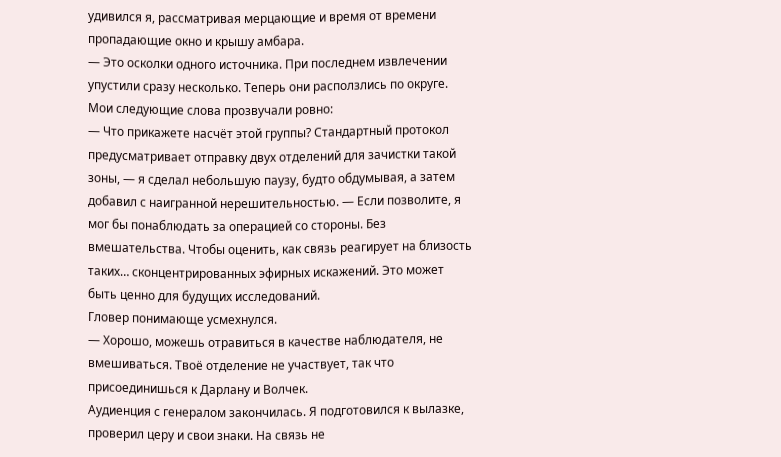удивился я, рассматривая мерцающие и время от времени пропадающие окно и крышу амбара.
— Это осколки одного источника. При последнем извлечении упустили сразу несколько. Теперь они расползлись по округе.
Мои следующие слова прозвучали ровно:
— Что прикажете насчёт этой группы? Стандартный протокол предусматривает отправку двух отделений для зачистки такой зоны, — я сделал небольшую паузу, будто обдумывая, а затем добавил с наигранной нерешительностью. — Если позволите, я мог бы понаблюдать за операцией со стороны. Без вмешательства. Чтобы оценить, как связь реагирует на близость таких… сконцентрированных эфирных искажений. Это может быть ценно для будущих исследований.
Гловер понимающе усмехнулся.
— Хорошо, можешь отравиться в качестве наблюдателя, не вмешиваться. Твоё отделение не участвует, так что присоединишься к Дарлану и Волчек.
Аудиенция с генералом закончилась. Я подготовился к вылазке, проверил церу и свои знаки. На связь не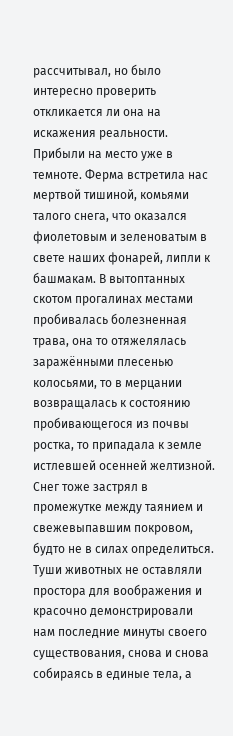рассчитывал, но было интересно проверить откликается ли она на искажения реальности.
Прибыли на место уже в темноте. Ферма встретила нас мертвой тишиной, комьями талого снега, что оказался фиолетовым и зеленоватым в свете наших фонарей, липли к башмакам. В вытоптанных скотом прогалинах местами пробивалась болезненная трава, она то отяжелялась заражёнными плесенью колосьями, то в мерцании возвращалась к состоянию пробивающегося из почвы ростка, то припадала к земле истлевшей осенней желтизной. Снег тоже застрял в промежутке между таянием и свежевыпавшим покровом, будто не в силах определиться. Туши животных не оставляли простора для воображения и красочно демонстрировали нам последние минуты своего существования, снова и снова собираясь в единые тела, а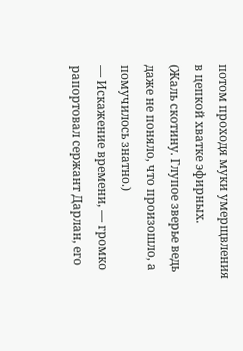потом проходя муки умерщвления в цепкой хватке эфирных.
(Жаль скотину. Глупое зверье ведь даже не поняло, что произошло, а помучилось знатно.)
— Искажение времени, — громко рапортовал сержант Дарлан, его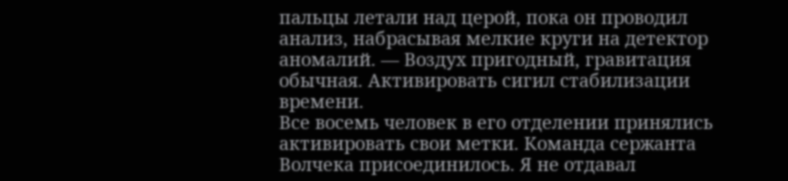пальцы летали над церой, пока он проводил анализ, набрасывая мелкие круги на детектор аномалий. — Воздух пригодный, гравитация обычная. Активировать сигил стабилизации времени.
Все восемь человек в его отделении принялись активировать свои метки. Команда сержанта Волчека присоединилось. Я не отдавал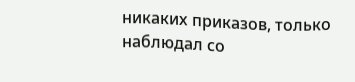никаких приказов, только наблюдал со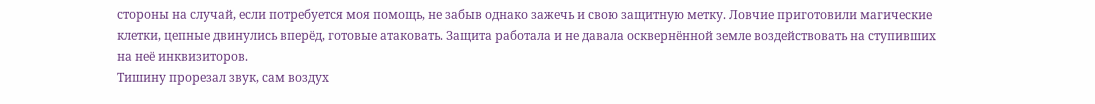стороны на случай, если потребуется моя помощь, не забыв однако зажечь и свою защитную метку. Ловчие приготовили магические клетки, цепные двинулись вперёд, готовые атаковать. Защита работала и не давала осквернённой земле воздействовать на ступивших на неё инквизиторов.
Тишину прорезал звук, сам воздух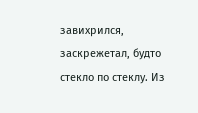завихрился, заскрежетал, будто стекло по стеклу. Из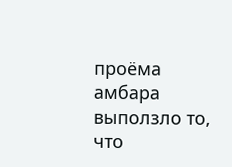проёма амбара выползло то, что